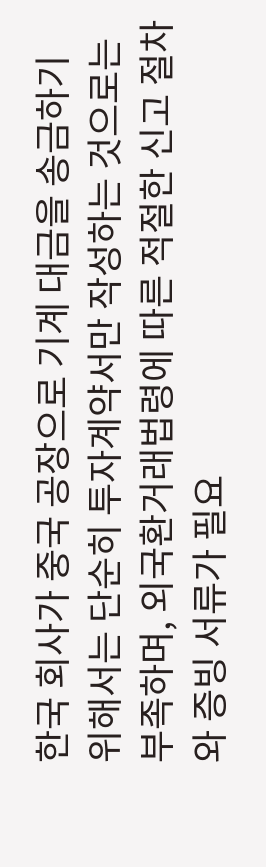한국 회사가 중국 공장으로 기계 대금을 송금하기 위해서는 단순히 투자계약서만 작성하는 것으로는 부족하며, 외국환거래법령에 따른 적절한 신고 절차와 증빙 서류가 필요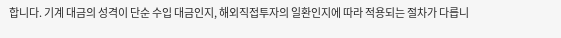합니다. 기계 대금의 성격이 단순 수입 대금인지, 해외직접투자의 일환인지에 따라 적용되는 절차가 다릅니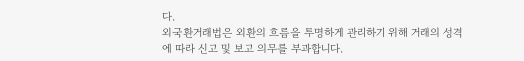다.
외국환거래법은 외환의 흐름을 투명하게 관리하기 위해 거래의 성격에 따라 신고 및 보고 의무를 부과합니다.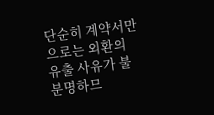단순히 계약서만으로는 외환의 유출 사유가 불분명하므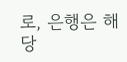로, 은행은 해당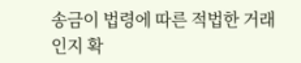송금이 법령에 따른 적법한 거래인지 확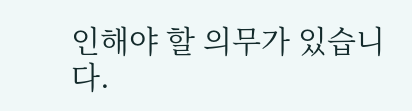인해야 할 의무가 있습니다.